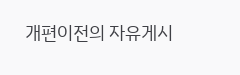개편이전의 자유게시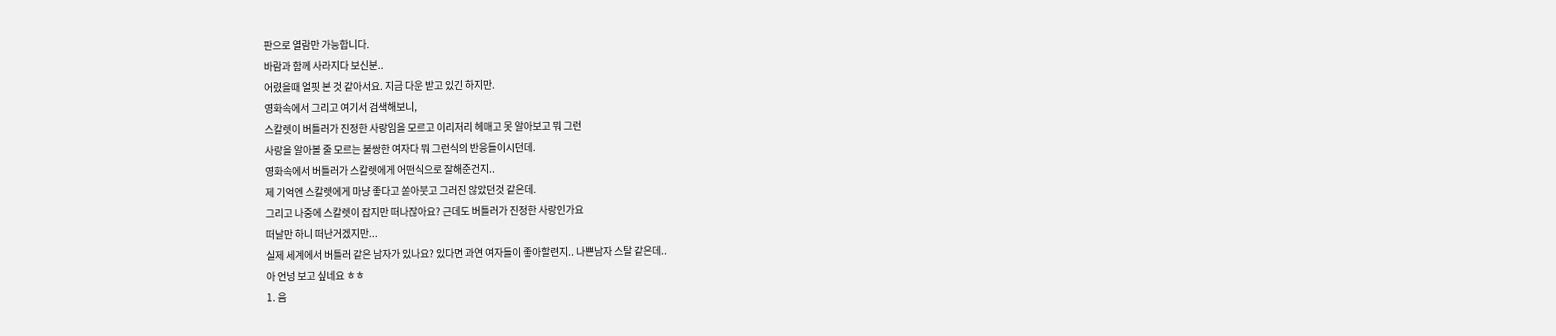판으로 열람만 가능합니다.
바람과 함께 사라지다 보신분..
어렸을때 얼핏 본 것 같아서요. 지금 다운 받고 있긴 하지만.
영화속에서 그리고 여기서 검색해보니,
스칼렛이 버틀러가 진정한 사랑임을 모르고 이리저리 헤매고 못 알아보고 뭐 그런
사랑을 알아볼 줄 모르는 불쌍한 여자다 뭐 그런식의 반응들이시던데.
영화속에서 버틀러가 스칼렛에게 어떤식으로 잘해준건지..
제 기억엔 스칼렛에게 마냥 좋다고 쏟아붓고 그러진 않았던것 같은데.
그리고 나중에 스칼렛이 잡지만 떠나잖아요? 근데도 버틀러가 진정한 사랑인가요
떠날만 하니 떠난거겠지만...
실제 세계에서 버틀러 같은 남자가 있나요? 있다면 과연 여자들이 좋아할련지.. 나쁜남자 스탈 같은데..
아 언넝 보고 싶네요 ㅎㅎ
1. 음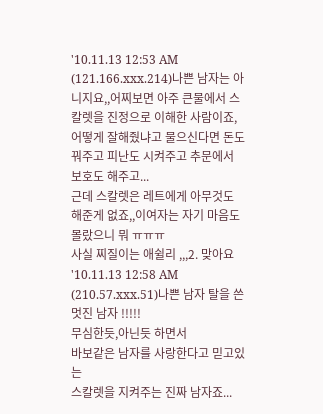'10.11.13 12:53 AM (121.166.xxx.214)나쁜 남자는 아니지요,,어찌보면 아주 큰물에서 스칼렛을 진정으로 이해한 사람이죠,
어떻게 잘해줬냐고 물으신다면 돈도 꿔주고 피난도 시켜주고 추문에서 보호도 해주고...
근데 스칼렛은 레트에게 아무것도 해준게 없죠,,이여자는 자기 마음도 몰랐으니 뭐 ㅠㅠㅠ
사실 찌질이는 애쉴리 ,,,2. 맞아요
'10.11.13 12:58 AM (210.57.xxx.51)나쁜 남자 탈을 쓴
멋진 남자 !!!!!
무심한듯,아닌듯 하면서
바보같은 남자를 사랑한다고 믿고있는
스칼렛을 지켜주는 진짜 남자죠...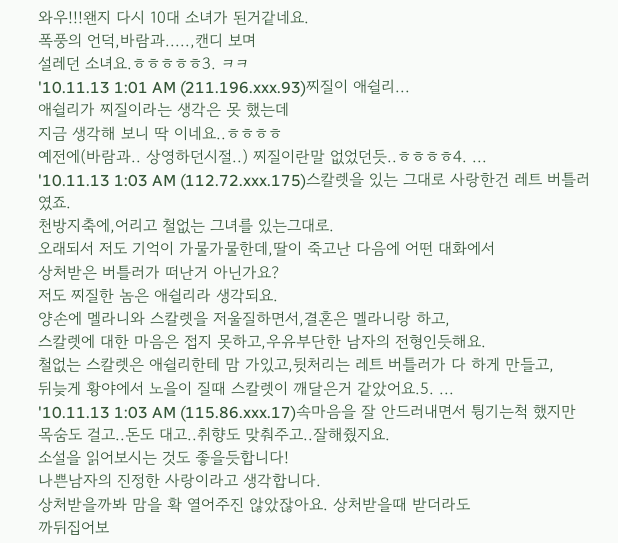와우!!!왠지 다시 10대 소녀가 된거같네요.
폭풍의 언덕,바람과.....,캔디 보며
설레던 소녀요.ㅎㅎㅎㅎㅎ3. ㅋㅋ
'10.11.13 1:01 AM (211.196.xxx.93)찌질이 애쉴리...
애쉴리가 찌질이라는 생각은 못 했는데
지금 생각해 보니 딱 이네요..ㅎㅎㅎㅎ
예전에(바람과.. 상영하던시절..) 찌질이란말 없었던듯..ㅎㅎㅎㅎ4. ...
'10.11.13 1:03 AM (112.72.xxx.175)스칼렛을 있는 그대로 사랑한건 레트 버틀러였죠.
천방지축에,어리고 철없는 그녀를 있는그대로.
오래되서 저도 기억이 가물가물한데,딸이 죽고난 다음에 어떤 대화에서
상처받은 버틀러가 떠난거 아닌가요?
저도 찌질한 놈은 애쉴리라 생각되요.
양손에 멜라니와 스칼렛을 저울질하면서,결혼은 멜라니랑 하고,
스칼렛에 대한 마음은 접지 못하고,우유부단한 남자의 전형인듯해요.
철없는 스칼렛은 애쉴리한테 맘 가있고,뒷처리는 레트 버틀러가 다 하게 만들고,
뒤늦게 황야에서 노을이 질때 스칼렛이 깨달은거 같았어요.5. ...
'10.11.13 1:03 AM (115.86.xxx.17)속마음을 잘 안드러내면서 튕기는척 했지만
목숨도 걸고..돈도 대고..취향도 맞춰주고..잘해줬지요.
소설을 읽어보시는 것도 좋을듯합니다!
나쁜남자의 진정한 사랑이라고 생각합니다.
상처받을까봐 맘을 확 열어주진 않았잖아요. 상처받을때 받더라도
까뒤집어보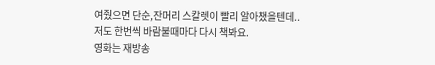여줬으면 단순,잔머리 스칼렛이 빨리 알아챘을텐데..
저도 한번씩 바람불때마다 다시 책봐요.
영화는 재방송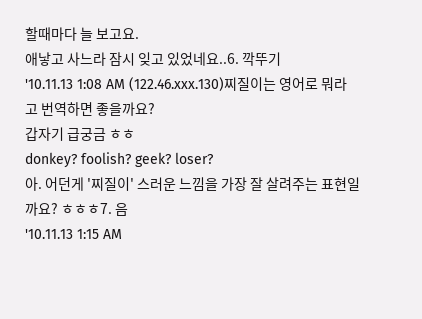할때마다 늘 보고요.
애낳고 사느라 잠시 잊고 있었네요..6. 깍뚜기
'10.11.13 1:08 AM (122.46.xxx.130)찌질이는 영어로 뭐라고 번역하면 좋을까요?
갑자기 급궁금 ㅎㅎ
donkey? foolish? geek? loser?
아. 어던게 '찌질이' 스러운 느낌을 가장 잘 살려주는 표현일까요? ㅎㅎㅎ7. 음
'10.11.13 1:15 AM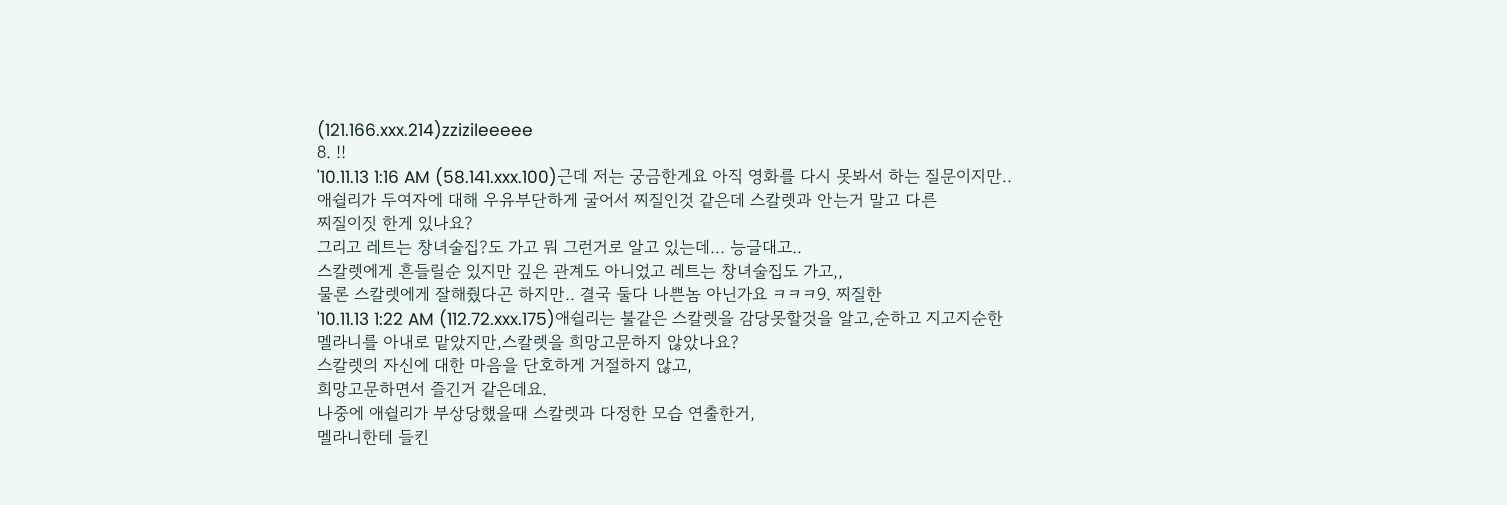(121.166.xxx.214)zzizileeeee
8. !!
'10.11.13 1:16 AM (58.141.xxx.100)근데 저는 궁금한게요 아직 영화를 다시 못봐서 하는 질문이지만..
애쉴리가 두여자에 대해 우유부단하게 굴어서 찌질인것 같은데 스칼렛과 안는거 말고 다른
찌질이짓 한게 있나요?
그리고 레트는 창녀술집?도 가고 뭐 그런거로 알고 있는데... 능글대고..
스칼렛에게 흔들릴순 있지만 깊은 관계도 아니었고 레트는 창녀술집도 가고,,
물론 스칼렛에게 잘해줬다곤 하지만.. 결국 둘다 나쁜놈 아닌가요 ㅋㅋㅋ9. 찌질한
'10.11.13 1:22 AM (112.72.xxx.175)애쉴리는 불같은 스칼렛을 감당못할것을 알고,순하고 지고지순한
멜라니를 아내로 맡았지만,스칼렛을 희망고문하지 않았나요?
스칼렛의 자신에 대한 마음을 단호하게 거절하지 않고,
희망고문하면서 즐긴거 같은데요.
나중에 애쉴리가 부상당했을때 스칼렛과 다정한 모습 연출한거,
멜라니한테 들킨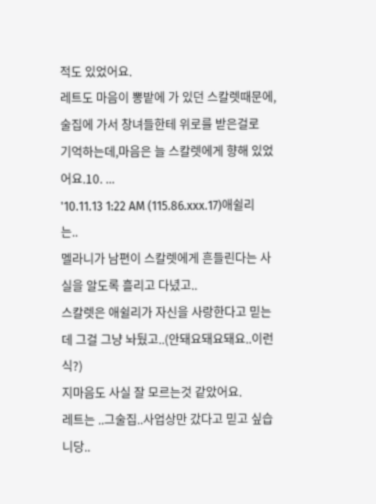적도 있었어요.
레트도 마음이 뽕밭에 가 있던 스칼렛때문에,술집에 가서 창녀들한테 위로를 받은걸로
기억하는데,마음은 늘 스칼렛에게 향해 있었어요.10. ...
'10.11.13 1:22 AM (115.86.xxx.17)애쉴리는..
멜라니가 남편이 스칼렛에게 흔들린다는 사실을 알도록 흘리고 다녔고..
스칼렛은 애쉴리가 자신을 사랑한다고 믿는데 그걸 그냥 놔뒀고..(안돼요돼요돼요..이런식?)
지마음도 사실 잘 모르는것 같았어요.
레트는 ..그술집..사업상만 갔다고 믿고 싶습니당..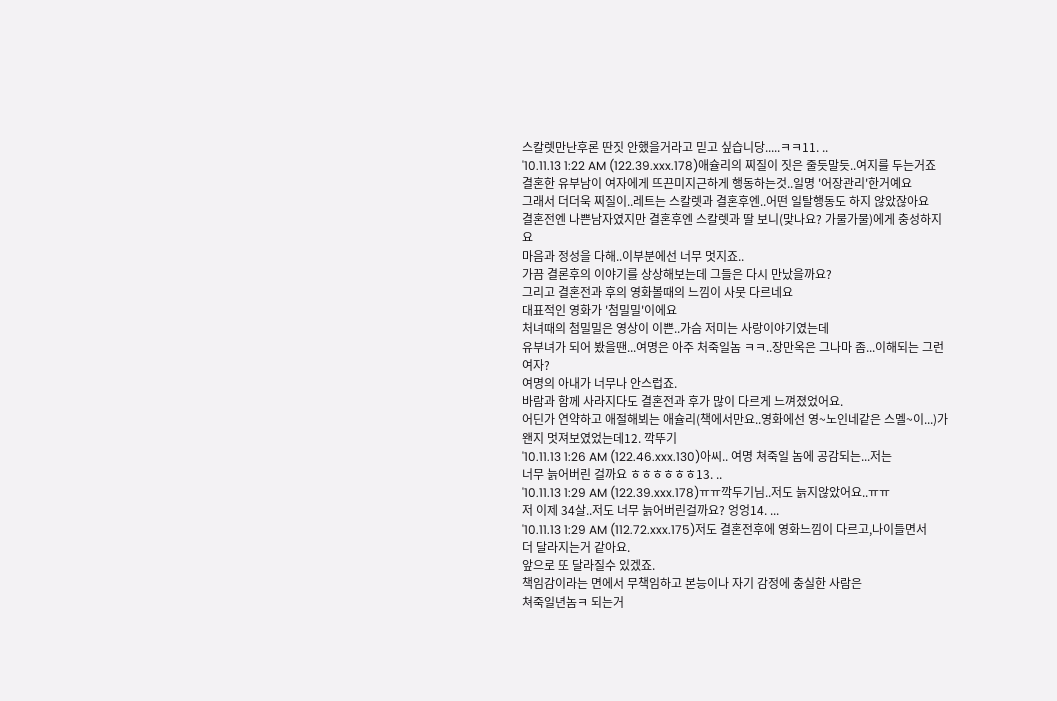스칼렛만난후론 딴짓 안했을거라고 믿고 싶습니당.....ㅋㅋ11. ..
'10.11.13 1:22 AM (122.39.xxx.178)애슐리의 찌질이 짓은 줄듯말듯..여지를 두는거죠
결혼한 유부남이 여자에게 뜨끈미지근하게 행동하는것..일명 '어장관리'한거예요
그래서 더더욱 찌질이..레트는 스칼렛과 결혼후엔..어떤 일탈행동도 하지 않았잖아요
결혼전엔 나쁜남자였지만 결혼후엔 스칼렛과 딸 보니(맞나요? 가물가물)에게 충성하지요
마음과 정성을 다해..이부분에선 너무 멋지죠..
가끔 결론후의 이야기를 상상해보는데 그들은 다시 만났을까요?
그리고 결혼전과 후의 영화볼때의 느낌이 사뭇 다르네요
대표적인 영화가 '첨밀밀'이에요
처녀때의 첨밀밀은 영상이 이쁜..가슴 저미는 사랑이야기였는데
유부녀가 되어 봤을땐...여명은 아주 처죽일놈 ㅋㅋ..장만옥은 그나마 좀...이해되는 그런 여자?
여명의 아내가 너무나 안스럽죠.
바람과 함께 사라지다도 결혼전과 후가 많이 다르게 느껴졌었어요.
어딘가 연약하고 애절해뵈는 애슐리(책에서만요..영화에선 영~노인네같은 스멜~이...)가 왠지 멋져보였었는데12. 깍뚜기
'10.11.13 1:26 AM (122.46.xxx.130)아씨.. 여명 쳐죽일 놈에 공감되는...저는
너무 늙어버린 걸까요 ㅎㅎㅎㅎㅎㅎ13. ..
'10.11.13 1:29 AM (122.39.xxx.178)ㅠㅠ깍두기님..저도 늙지않았어요..ㅠㅠ
저 이제 34살..저도 너무 늙어버린걸까요? 엉엉14. ...
'10.11.13 1:29 AM (112.72.xxx.175)저도 결혼전후에 영화느낌이 다르고,나이들면서 더 달라지는거 같아요.
앞으로 또 달라질수 있겠죠.
책임감이라는 면에서 무책임하고 본능이나 자기 감정에 충실한 사람은
쳐죽일년놈ㅋ 되는거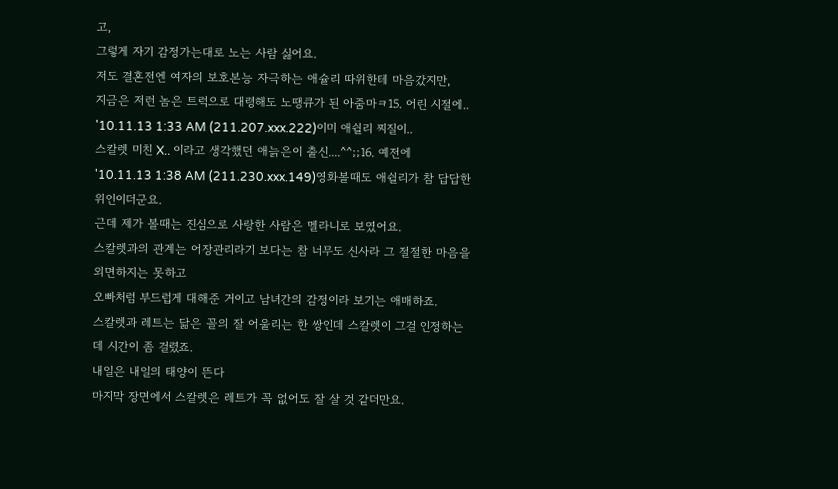고,
그렇게 자기 감정가는대로 노는 사람 싫어요.
저도 결혼전엔 여자의 보호본능 자극하는 애슐리 따위한테 마음갔지만,
지금은 저런 놈은 트럭으로 대령해도 노땡큐가 된 아줌마ㅋ15. 어린 시절에..
'10.11.13 1:33 AM (211.207.xxx.222)이미 애쉴리 찌질이..
스칼렛 미친 X.. 이라고 생각했던 애늙은이 출신....^^;;16. 예전에
'10.11.13 1:38 AM (211.230.xxx.149)영화볼때도 애쉴리가 참 답답한 위인이더군요.
근데 제가 볼때는 진심으로 사랑한 사람은 멜라니로 보였어요.
스칼렛과의 관계는 어장관리라기 보다는 참 너무도 신사라 그 절절한 마음을 외면하지는 못하고
오빠처럼 부드럽게 대해준 거이고 남녀간의 감정이라 보기는 애매하죠.
스칼렛과 레트는 닮은 꼴의 잘 어울리는 한 쌍인데 스칼렛이 그걸 인정하는데 시간이 좀 걸렸죠.
내일은 내일의 태양이 뜬다
마지막 장면에서 스칼렛은 레트가 꼭 없어도 잘 살 것 같더만요.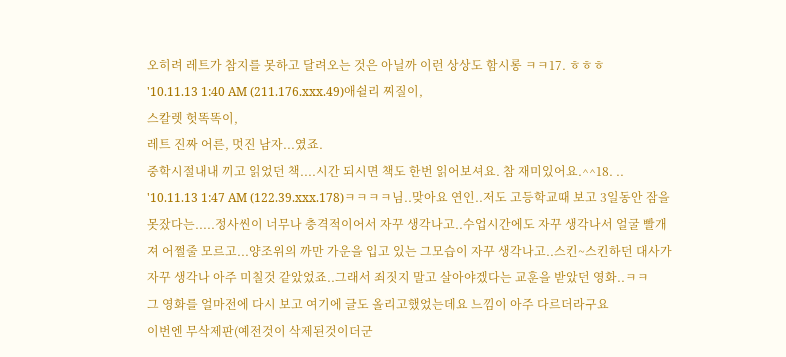오히려 레트가 참지를 못하고 달려오는 것은 아닐까 이런 상상도 함시롱 ㅋㅋ17. ㅎㅎㅎ
'10.11.13 1:40 AM (211.176.xxx.49)애쉴리 찌질이,
스칼렛 헛똑똑이,
레트 진짜 어른, 멋진 남자...였죠.
중학시절내내 끼고 읽었던 책....시간 되시면 책도 한번 읽어보셔요. 참 재미있어요.^^18. ..
'10.11.13 1:47 AM (122.39.xxx.178)ㅋㅋㅋㅋ님..맞아요 연인..저도 고등학교때 보고 3일동안 잠을 못잤다는.....정사씬이 너무나 충격적이어서 자꾸 생각나고..수업시간에도 자꾸 생각나서 얼굴 빨개져 어쩔줄 모르고...양조위의 까만 가운을 입고 있는 그모습이 자꾸 생각나고..스킨~스킨하던 대사가 자꾸 생각나 아주 미칠것 같았었죠..그래서 죄짓지 말고 살아야겠다는 교훈을 받았던 영화..ㅋㅋ
그 영화를 얼마전에 다시 보고 여기에 글도 올리고했었는데요 느낌이 아주 다르더라구요
이번엔 무삭제판(예전것이 삭제된것이더군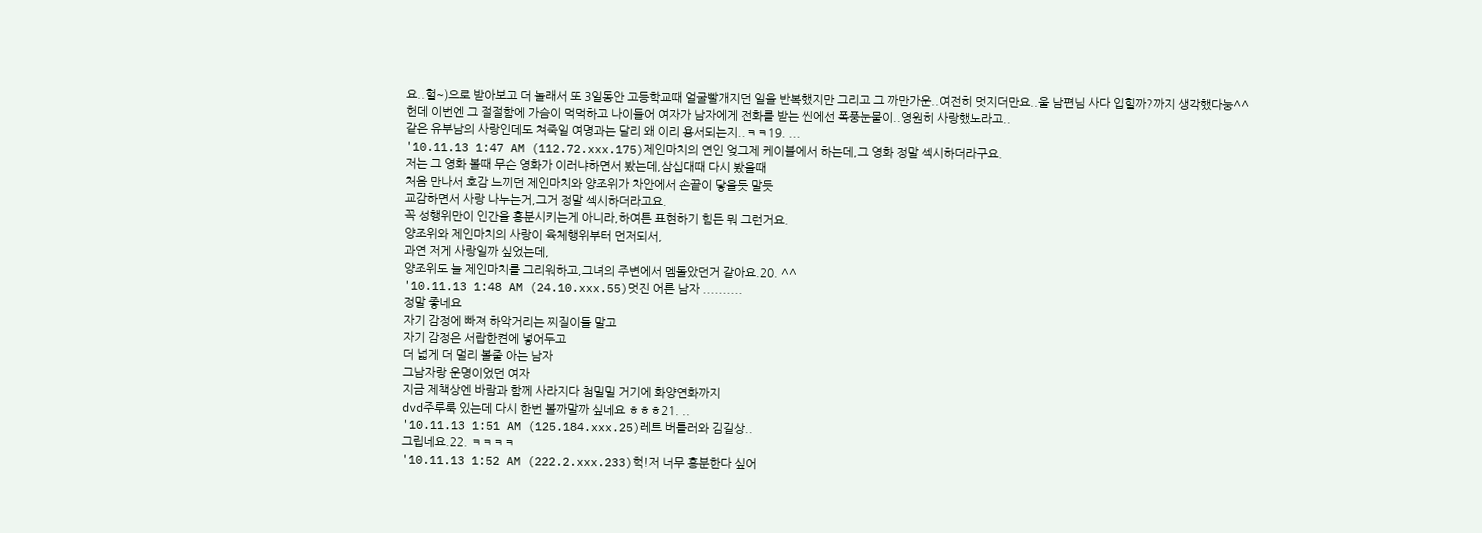요..헐~)으로 받아보고 더 놀래서 또 3일동안 고등학교때 얼굴빨개지던 일을 반복했지만 그리고 그 까만가운..여전히 멋지더만요..울 남편님 사다 입힐까?까지 생각했다눙^^
헌데 이번엔 그 절절함에 가슴이 먹먹하고 나이들어 여자가 남자에게 전화를 받는 씬에선 폭풍눈물이..영원히 사랑했노라고..
같은 유부남의 사랑인데도 쳐죽일 여명과는 달리 왜 이리 용서되는지..ㅋㅋ19. ...
'10.11.13 1:47 AM (112.72.xxx.175)제인마치의 연인 엊그제 케이블에서 하는데,그 영화 정말 섹시하더라구요.
저는 그 영화 볼때 무슨 영화가 이러냐하면서 봤는데,삼십대때 다시 봤을때
처음 만나서 호감 느끼던 제인마치와 양조위가 차안에서 손끝이 닿을듯 말듯
교감하면서 사랑 나누는거,그거 정말 섹시하더라고요.
꼭 성행위만이 인간을 흥분시키는게 아니라,하여튼 표현하기 힘든 뭐 그런거요.
양조위와 제인마치의 사랑이 육체행위부터 먼저되서,
과연 저게 사랑일까 싶었는데,
양조위도 늘 제인마치를 그리워하고,그녀의 주변에서 멤돌았던거 같아요.20. ^^
'10.11.13 1:48 AM (24.10.xxx.55)멋진 어른 남자 ..........
정말 좋네요
자기 감정에 빠져 하악거리는 찌질이들 말고
자기 감정은 서랍한켠에 넣어두고
더 넓게 더 멀리 볼줄 아는 남자
그남자랑 운명이었던 여자
지금 제책상엔 바람과 함께 사라지다 첨밀밀 거기에 화양연화까지
dvd주루룩 있는데 다시 한번 볼까말까 싶네요 ㅎㅎㅎ21. ..
'10.11.13 1:51 AM (125.184.xxx.25)레트 버틀러와 김길상..
그립네요.22. ㅋㅋㅋㅋ
'10.11.13 1:52 AM (222.2.xxx.233)헉!저 너무 흥분한다 싶어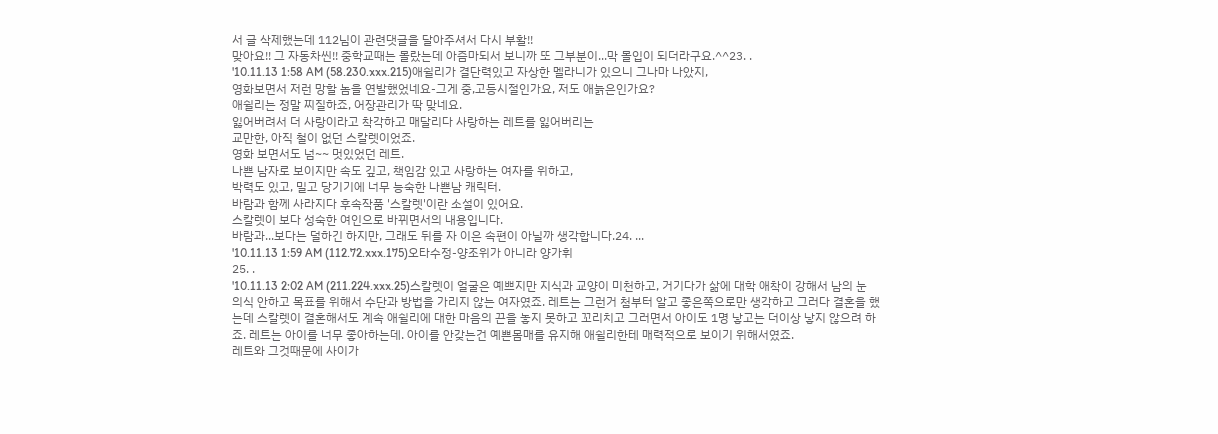서 글 삭제했는데 112님이 관련댓글을 달아주셔서 다시 부활!!
맞아요!! 그 자동차씬!! 중학교때는 몰랐는데 아즘마되서 보니까 또 그부분이...막 몰입이 되더라구요.^^23. .
'10.11.13 1:58 AM (58.230.xxx.215)애쉴리가 결단력있고 자상한 멜라니가 있으니 그나마 나았지,
영화보면서 저런 망할 놈을 연발했었네요-그게 중,고등시절인가요, 저도 애늙은인가요?
애쉴리는 정말 찌질하죠, 어장관리가 딱 맞네요.
잃어버려서 더 사랑이라고 착각하고 매달리다 사랑하는 레트를 잃어버리는
교만한, 아직 철이 없던 스칼렛이었죠.
영화 보면서도 넘~~ 멋있었던 레트.
나쁜 남자로 보이지만 속도 깊고, 책임감 있고 사랑하는 여자를 위하고,
박력도 있고, 밀고 당기기에 너무 능숙한 나쁜남 캐릭터.
바람과 함께 사라지다 후속작품 '스칼렛'이란 소설이 있어요.
스칼렛이 보다 성숙한 여인으로 바뀌면서의 내용입니다.
바람과...보다는 덜하긴 하지만, 그래도 뒤를 자 이은 속편이 아닐까 생각합니다.24. ...
'10.11.13 1:59 AM (112.72.xxx.175)오타수정-양조위가 아니라 양가휘
25. .
'10.11.13 2:02 AM (211.224.xxx.25)스칼렛이 얼굴은 예쁘지만 지식과 교양이 미천하고, 거기다가 삶에 대학 애착이 강해서 남의 눈 의식 안하고 목표를 위해서 수단과 방법을 가리지 않는 여자였죠. 레트는 그런거 첨부터 알고 좋은쪽으로만 생각하고 그러다 결혼을 했는데 스칼렛이 결혼해서도 계속 애쉴리에 대한 마음의 끈을 놓지 못하고 꼬리치고 그러면서 아이도 1명 낳고는 더이상 낳지 않으려 하죠. 레트는 아이를 너무 좋아하는데. 아이를 안갖는건 예쁜몸매를 유지해 애쉴리한테 매력적으로 보이기 위해서였죠.
레트와 그것때문에 사이가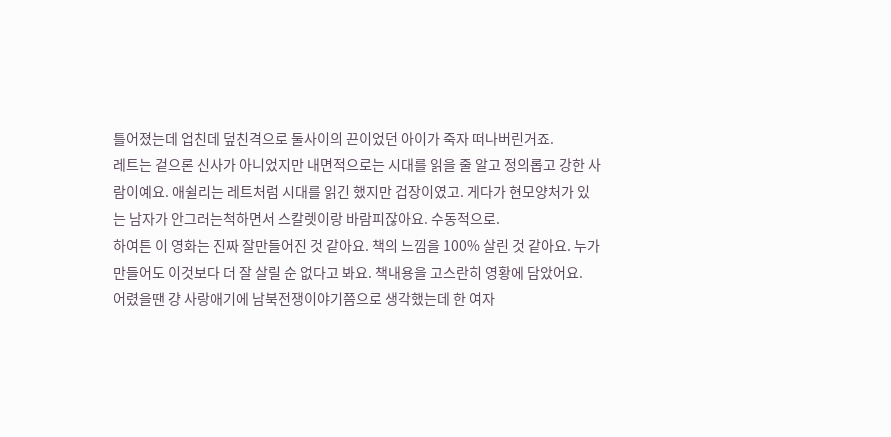틀어졌는데 업친데 덮친격으로 둘사이의 끈이었던 아이가 죽자 떠나버린거죠.
레트는 겉으론 신사가 아니었지만 내면적으로는 시대를 읽을 줄 알고 정의롭고 강한 사람이예요. 애쉴리는 레트처럼 시대를 읽긴 했지만 겁장이였고. 게다가 현모양처가 있는 남자가 안그러는척하면서 스칼렛이랑 바람피잖아요. 수동적으로.
하여튼 이 영화는 진짜 잘만들어진 것 같아요. 책의 느낌을 100% 살린 것 같아요. 누가 만들어도 이것보다 더 잘 살릴 순 없다고 봐요. 책내용을 고스란히 영황에 담았어요.
어렸을땐 걍 사랑애기에 남북전쟁이야기쯤으로 생각했는데 한 여자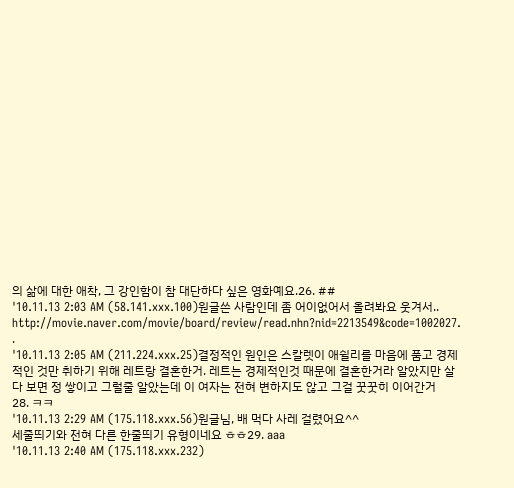의 삶에 대한 애착, 그 강인함이 참 대단하다 싶은 영화예요.26. ##
'10.11.13 2:03 AM (58.141.xxx.100)원글쓴 사람인데 좀 어이없어서 올려봐요 웃겨서..
http://movie.naver.com/movie/board/review/read.nhn?nid=2213549&code=1002027. .
'10.11.13 2:05 AM (211.224.xxx.25)결정적인 원인은 스칼렛이 애쉴리를 마음에 품고 경제적인 것만 취하기 위해 레트랑 결혼한거. 레트는 경제적인것 때문에 결혼한거라 알았지만 살다 보면 정 쌓이고 그럴줄 알았는데 이 여자는 전혀 변하지도 않고 그걸 꿋꿋히 이어간거
28. ㅋㅋ
'10.11.13 2:29 AM (175.118.xxx.56)원글님, 배 먹다 사레 걸렸어요^^
세줄띄기와 전혀 다른 한줄띄기 유형이네요 ㅎㅎ29. aaa
'10.11.13 2:40 AM (175.118.xxx.232)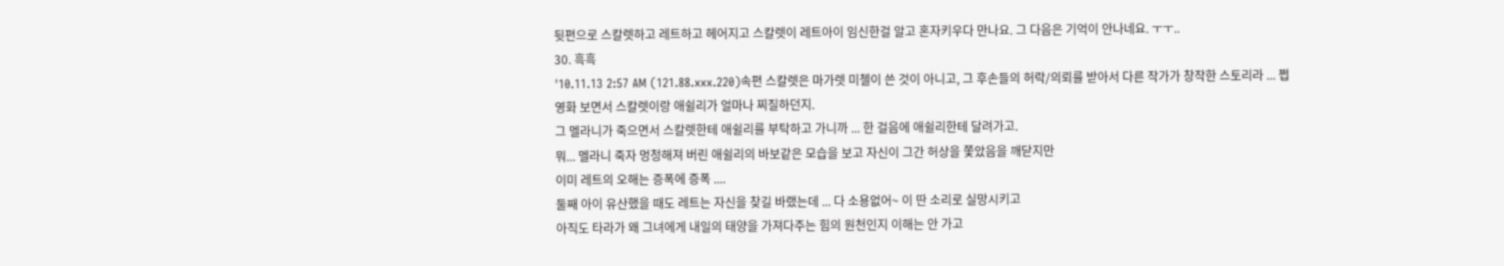뒷편으로 스칼렛하고 레트하고 헤어지고 스칼렛이 레트아이 임신한걸 알고 혼자키우다 만나요. 그 다음은 기억이 안나네요. ㅜㅜ..
30. 흑흑
'10.11.13 2:57 AM (121.88.xxx.220)속편 스칼렛은 마가렛 미첼이 쓴 것이 아니고, 그 후손들의 허락/의뢰를 받아서 다른 작가가 창작한 스토리라 ... 쩝
영화 보면서 스칼렛이랑 애쉴리가 얼마나 찌질하던지.
그 멜라니가 죽으면서 스칼렛한테 애쉴리를 부탁하고 가니까 ... 한 걸음에 애쉴리한테 달려가고.
뭐... 멜라니 죽자 멍청해져 버린 애쉴리의 바보같은 모습을 보고 자신이 그간 허상을 쫓았음을 깨닫지만
이미 레트의 오해는 증폭에 증폭 ....
둘째 아이 유산했을 때도 레트는 자신을 찾길 바랬는데 ... 다 소용없어~ 이 딴 소리로 실망시키고
아직도 타라가 왜 그녀에게 내일의 태양을 가져다주는 힘의 원천인지 이해는 안 가고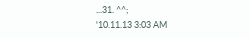...31. ^^;
'10.11.13 3:03 AM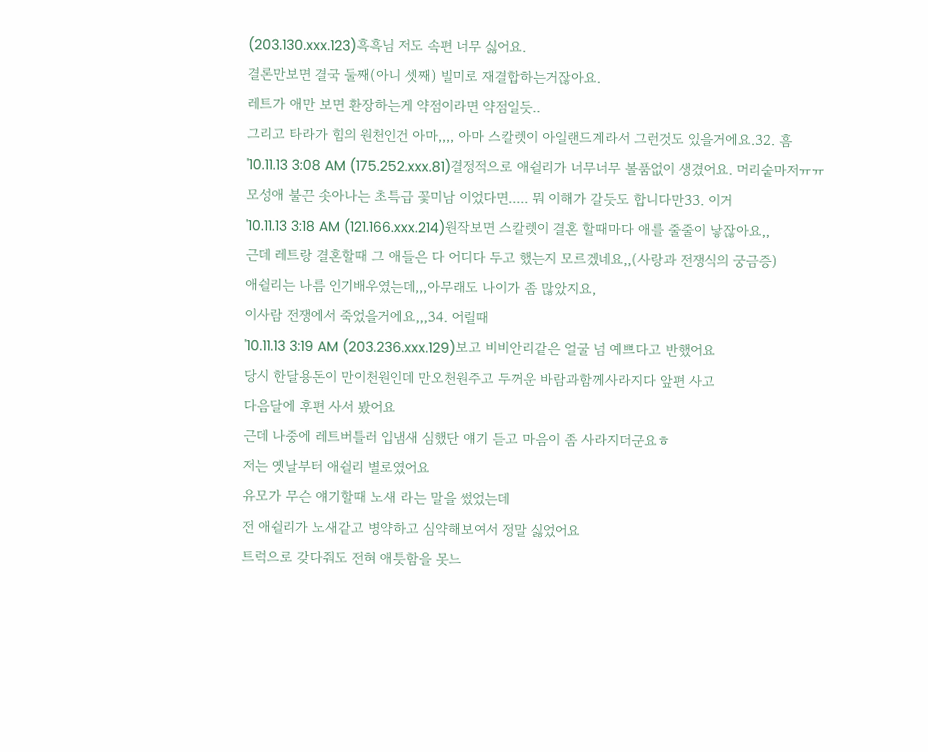(203.130.xxx.123)흑흑님 저도 속편 너무 싫어요.
결론만보면 결국 둘째(아니 셋째) 빌미로 재결합하는거잖아요.
레트가 애만 보면 환장하는게 약점이라면 약점일듯..
그리고 타라가 힘의 원천인건 아마,,,, 아마 스칼렛이 아일랜드계라서 그런것도 있을거에요.32. 흠
'10.11.13 3:08 AM (175.252.xxx.81)결정적으로 애쉴리가 너무너무 볼품없이 생겼어요. 머리숱마저ㅠㅠ
모성애 불끈 솟아나는 초특급 꽃미남 이었다면..... 뭐 이해가 갈듯도 합니다만33. 이거
'10.11.13 3:18 AM (121.166.xxx.214)원작보면 스칼렛이 결혼 할때마다 애를 줄줄이 낳잖아요,,
근데 레트랑 결혼할때 그 애들은 다 어디다 두고 했는지 모르겠네요,,(사랑과 전쟁식의 궁금증)
애쉴리는 나름 인기배우였는데,,,아무래도 나이가 좀 많았지요,
이사람 전쟁에서 죽었을거에요,,,34. 어릴때
'10.11.13 3:19 AM (203.236.xxx.129)보고 비비안리같은 얼굴 넘 예쁘다고 반했어요
당시 한달용돈이 만이천원인데 만오천원주고 두꺼운 바람과함께사라지다 앞편 사고
다음달에 후편 사서 봤어요
근데 나중에 레트버틀러 입냄새 심했단 얘기 듣고 마음이 좀 사라지더군요ㅎ
저는 옛날부터 애쉴리 별로였어요
유모가 무슨 얘기할때 노새 라는 말을 썼었는데
전 애쉴리가 노새같고 병약하고 심약해보여서 정말 싫었어요
트럭으로 갖다줘도 전혀 애틋함을 못느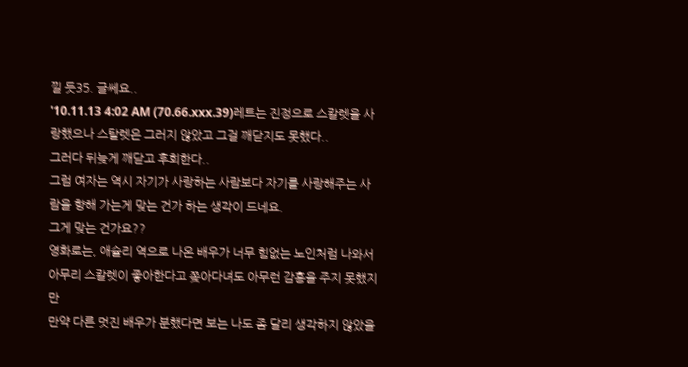낄 듯35. 글쎄요..
'10.11.13 4:02 AM (70.66.xxx.39)레트는 진정으로 스칼렛을 사랑했으나 스탈렛은 그러지 않았고 그걸 깨닫지도 못했다..
그러다 뒤늦게 깨닫고 후회한다..
그럼 여자는 역시 자기가 사랑하는 사람보다 자기를 사랑해주는 사람을 향해 가는게 맞는 건가 하는 생각이 드네요.
그게 맞는 건가요??
영화로는, 애슐리 역으로 나온 배우가 너무 힘없는 노인처럼 나와서 아무리 스칼렛이 좋아한다고 쫒아다녀도 아무런 감흥을 주지 못했지만
만약 다른 멋진 배우가 분했다면 보는 나도 좀 달리 생각하지 않았을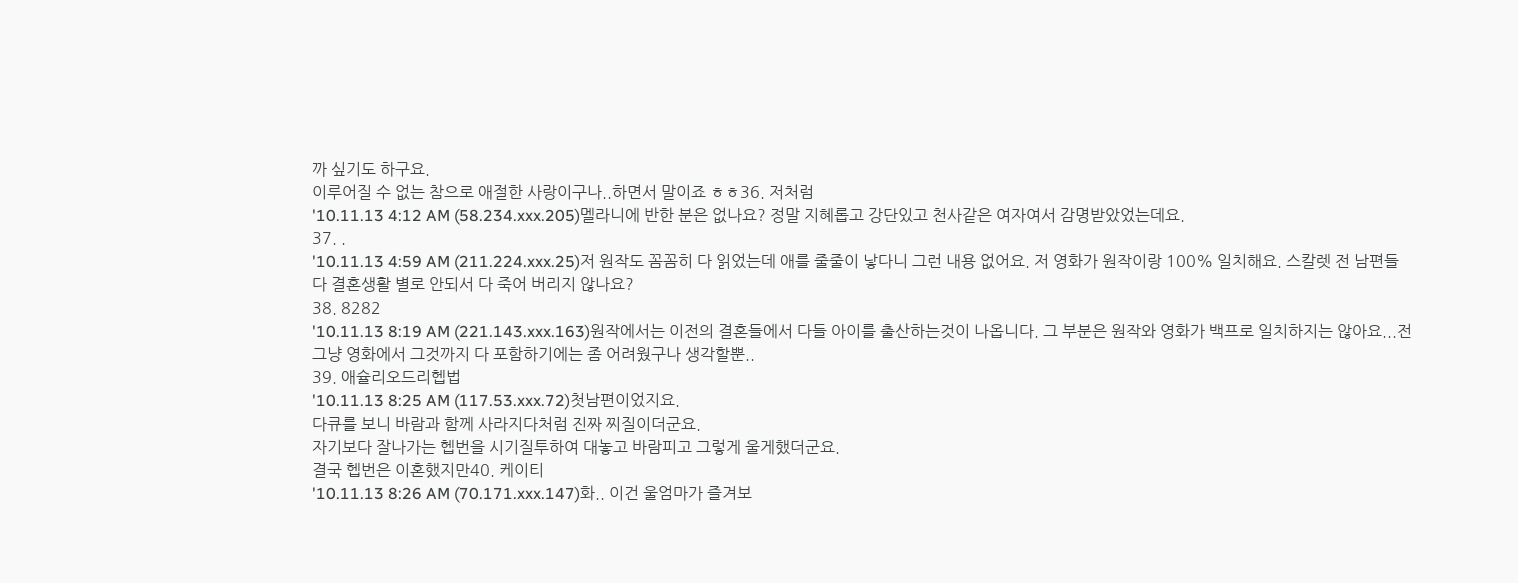까 싶기도 하구요.
이루어질 수 없는 참으로 애절한 사랑이구나..하면서 말이죠 ㅎㅎ36. 저처럼
'10.11.13 4:12 AM (58.234.xxx.205)멜라니에 반한 분은 없나요? 정말 지혜롭고 강단있고 천사같은 여자여서 감명받았었는데요.
37. .
'10.11.13 4:59 AM (211.224.xxx.25)저 원작도 꼼꼼히 다 읽었는데 애를 줄줄이 낳다니 그런 내용 없어요. 저 영화가 원작이랑 100% 일치해요. 스칼렛 전 남편들 다 결혼생활 별로 안되서 다 죽어 버리지 않나요?
38. 8282
'10.11.13 8:19 AM (221.143.xxx.163)원작에서는 이전의 결혼들에서 다들 아이를 출산하는것이 나옵니다. 그 부분은 원작와 영화가 백프로 일치하지는 않아요...전 그냥 영화에서 그것까지 다 포함하기에는 좀 어려웠구나 생각할뿐..
39. 애슐리오드리헵법
'10.11.13 8:25 AM (117.53.xxx.72)첫남편이었지요.
다큐를 보니 바람과 함께 사라지다처럼 진짜 찌질이더군요.
자기보다 잘나가는 헵번을 시기질투하여 대놓고 바람피고 그렇게 울게했더군요.
결국 헵번은 이혼했지만40. 케이티
'10.11.13 8:26 AM (70.171.xxx.147)화.. 이건 울엄마가 즐겨보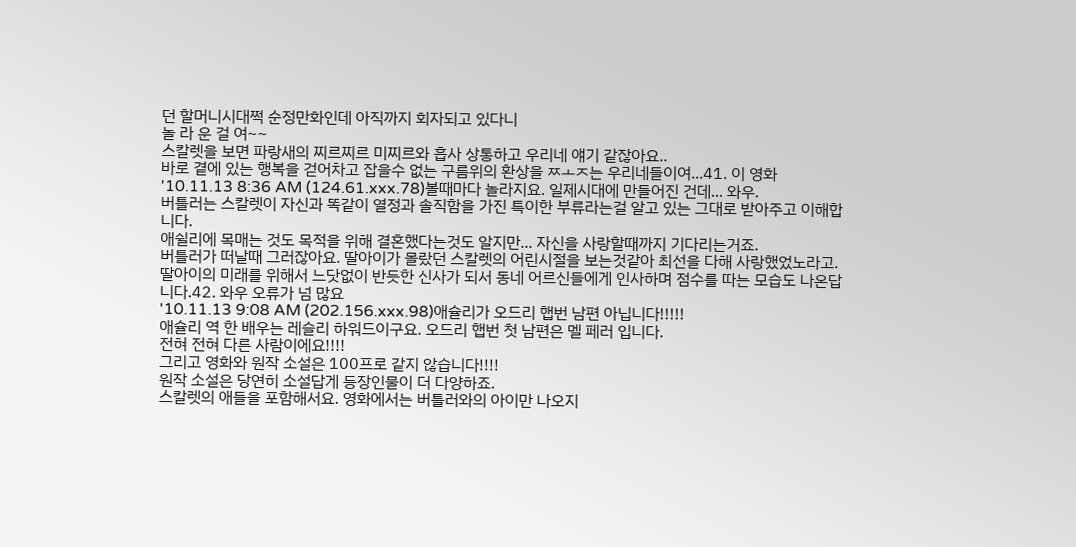던 할머니시대쩍 순정만화인데 아직까지 회자되고 있다니
놀 라 운 걸 여~~
스칼렛을 보면 파랑새의 찌르찌르 미찌르와 흡사 상통하고 우리네 얘기 같잖아요..
바로 곁에 있는 행복을 걷어차고 잡을수 없는 구름위의 환상을 ㅉㅗㅈ는 우리네들이여...41. 이 영화
'10.11.13 8:36 AM (124.61.xxx.78)볼때마다 놀라지요. 일제시대에 만들어진 건데... 와우.
버틀러는 스칼렛이 자신과 똑같이 열정과 솔직함을 가진 특이한 부류라는걸 알고 있는 그대로 받아주고 이해합니다.
애쉴리에 목매는 것도 목적을 위해 결혼했다는것도 알지만... 자신을 사랑할때까지 기다리는거죠.
버틀러가 떠날때 그러잖아요. 딸아이가 몰랐던 스칼렛의 어린시절을 보는것같아 최선을 다해 사랑했었노라고.
딸아이의 미래를 위해서 느닷없이 반듯한 신사가 되서 동네 어르신들에게 인사하며 점수를 따는 모습도 나온답니다.42. 와우 오류가 넘 많요
'10.11.13 9:08 AM (202.156.xxx.98)애슐리가 오드리 햅번 남편 아닙니다!!!!!
애슐리 역 한 배우는 레슬리 하워드이구요. 오드리 햅번 첫 남편은 멜 페러 입니다.
전혀 전혀 다른 사람이에요!!!!
그리고 영화와 원작 소설은 100프로 같지 않습니다!!!!
원작 소설은 당연히 소설답게 등장인물이 더 다양하죠.
스칼렛의 애들을 포함해서요. 영화에서는 버틀러와의 아이만 나오지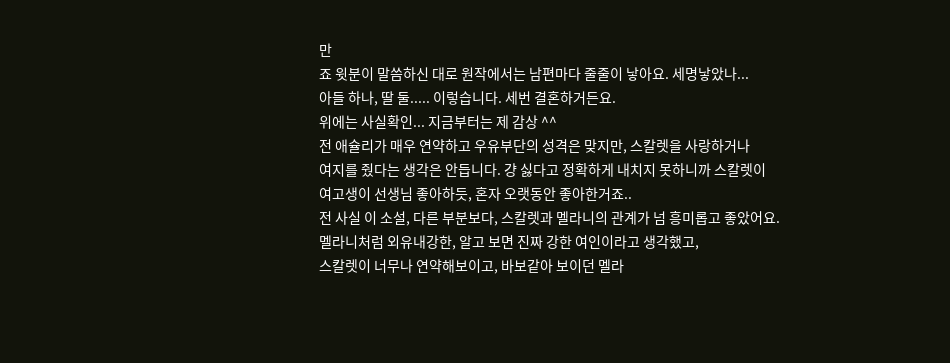만
죠 윗분이 말씀하신 대로 원작에서는 남편마다 줄줄이 낳아요. 세명낳았나...
아들 하나, 딸 둘..... 이렇습니다. 세번 결혼하거든요.
위에는 사실확인... 지금부터는 제 감상 ^^
전 애슐리가 매우 연약하고 우유부단의 성격은 맞지만, 스칼렛을 사랑하거나
여지를 줬다는 생각은 안듭니다. 걍 싫다고 정확하게 내치지 못하니까 스칼렛이
여고생이 선생님 좋아하듯, 혼자 오랫동안 좋아한거죠..
전 사실 이 소설, 다른 부분보다, 스칼렛과 멜라니의 관계가 넘 흥미롭고 좋았어요.
멜라니처럼 외유내강한, 알고 보면 진짜 강한 여인이라고 생각했고,
스칼렛이 너무나 연약해보이고, 바보같아 보이던 멜라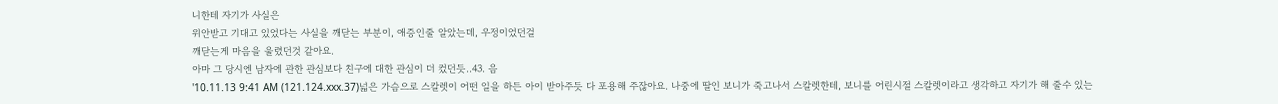니한테 자기가 사실은
위안받고 기대고 있었다는 사실을 깨닫는 부분이, 애증인줄 알았는데, 우정이었던걸
깨닫는게 마음을 울렸던것 같아요.
아마 그 당시엔 남자에 관한 관심보다 친구에 대한 관심이 더 컸던듯..43. 음
'10.11.13 9:41 AM (121.124.xxx.37)넓은 가슴으로 스칼렛이 어떤 일을 하든 아이 받아주듯 다 포용해 주잖아요. 나중에 딸인 보니가 죽고나서 스칼렛한테, 보니를 어린시절 스칼렛이라고 생각하고 자기가 해 줄수 있는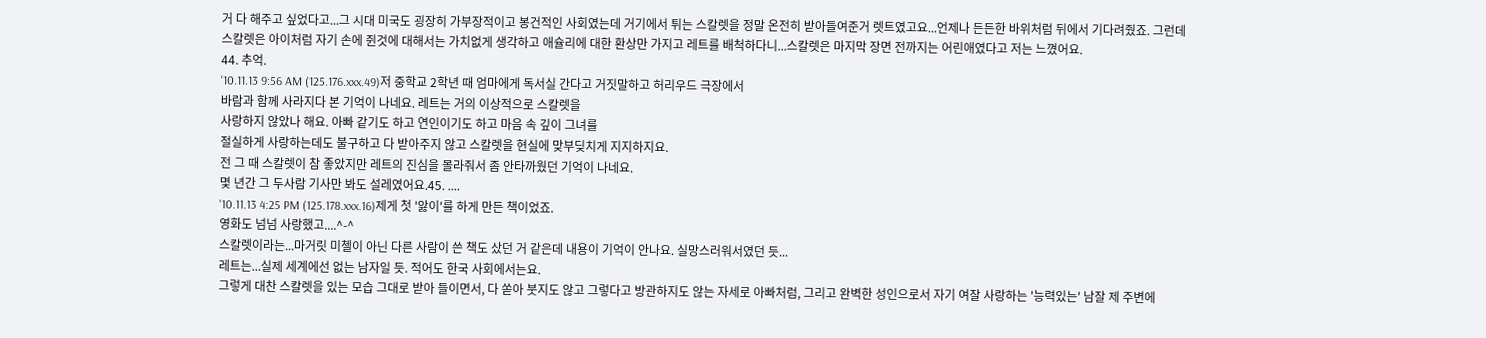거 다 해주고 싶었다고...그 시대 미국도 굉장히 가부장적이고 봉건적인 사회였는데 거기에서 튀는 스칼렛을 정말 온전히 받아들여준거 렛트였고요...언제나 든든한 바위처럼 뒤에서 기다려줬죠. 그런데 스칼렛은 아이처럼 자기 손에 쥔것에 대해서는 가치없게 생각하고 애슐리에 대한 환상만 가지고 레트를 배척하다니...스칼렛은 마지막 장면 전까지는 어린애였다고 저는 느꼈어요.
44. 추억.
'10.11.13 9:56 AM (125.176.xxx.49)저 중학교 2학년 때 엄마에게 독서실 간다고 거짓말하고 허리우드 극장에서
바람과 함께 사라지다 본 기억이 나네요. 레트는 거의 이상적으로 스칼렛을
사랑하지 않았나 해요. 아빠 같기도 하고 연인이기도 하고 마음 속 깊이 그녀를
절실하게 사랑하는데도 불구하고 다 받아주지 않고 스칼렛을 현실에 맞부딪치게 지지하지요.
전 그 때 스칼렛이 참 좋았지만 레트의 진심을 몰라줘서 좀 안타까웠던 기억이 나네요.
몇 년간 그 두사람 기사만 봐도 설레였어요.45. ....
'10.11.13 4:25 PM (125.178.xxx.16)제게 첫 '앓이'를 하게 만든 책이었죠.
영화도 넘넘 사랑했고....^-^
스칼렛이라는...마거릿 미첼이 아닌 다른 사람이 쓴 책도 샀던 거 같은데 내용이 기억이 안나요. 실망스러워서였던 듯...
레트는...실제 세계에선 없는 남자일 듯. 적어도 한국 사회에서는요.
그렇게 대찬 스칼렛을 있는 모습 그대로 받아 들이면서, 다 쏟아 붓지도 않고 그렇다고 방관하지도 않는 자세로 아빠처럼, 그리고 완벽한 성인으로서 자기 여잘 사랑하는 '능력있는' 남잘 제 주변에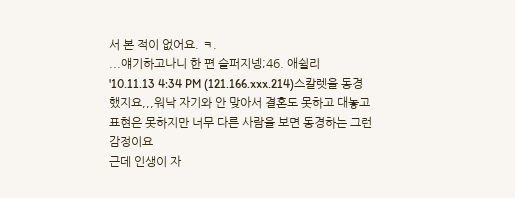서 본 적이 없어요. ㅋ.
...얘기하고나니 한 편 슬퍼지넹;46. 애쉴리
'10.11.13 4:34 PM (121.166.xxx.214)스칼렛을 동경했지요,,,워낙 자기와 안 맞아서 결혼도 못하고 대놓고 표현은 못하지만 너무 다른 사람을 보면 동경하는 그런 감정이요
근데 인생이 자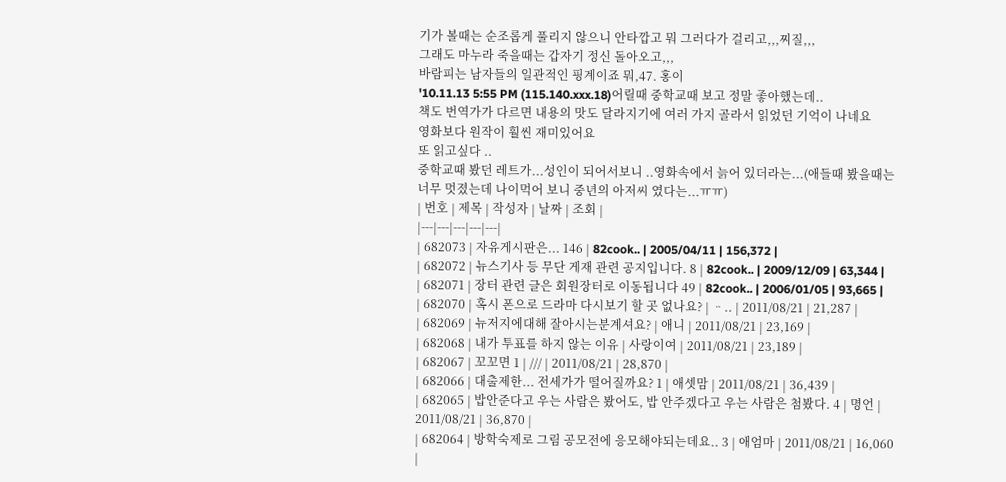기가 볼때는 순조롭게 풀리지 않으니 안타깝고 뭐 그러다가 걸리고,,,찌질,,,
그래도 마누라 죽을때는 갑자기 정신 돌아오고,,,
바람피는 남자들의 일관적인 핑계이죠 뭐,47. 홍이
'10.11.13 5:55 PM (115.140.xxx.18)어릴때 중학교때 보고 정말 좋아했는데..
책도 번역가가 다르면 내용의 맛도 달라지기에 여러 가지 골라서 읽었던 기억이 나네요
영화보다 원작이 훨씬 재미있어요
또 읽고싶다 ..
중학교때 봤던 레트가...성인이 되어서보니 ..영화속에서 늙어 있더라는...(애들때 봤을때는 너무 멋졌는데 나이먹어 보니 중년의 아저씨 였다는...ㅠㅠ)
| 번호 | 제목 | 작성자 | 날짜 | 조회 |
|---|---|---|---|---|
| 682073 | 자유게시판은... 146 | 82cook.. | 2005/04/11 | 156,372 |
| 682072 | 뉴스기사 등 무단 게재 관련 공지입니다. 8 | 82cook.. | 2009/12/09 | 63,344 |
| 682071 | 장터 관련 글은 회원장터로 이동됩니다 49 | 82cook.. | 2006/01/05 | 93,665 |
| 682070 | 혹시 폰으로 드라마 다시보기 할 곳 없나요? | ᆢ.. | 2011/08/21 | 21,287 |
| 682069 | 뉴저지에대해 잘아시는분계셔요? | 애니 | 2011/08/21 | 23,169 |
| 682068 | 내가 투표를 하지 않는 이유 | 사랑이여 | 2011/08/21 | 23,189 |
| 682067 | 꼬꼬면 1 | /// | 2011/08/21 | 28,870 |
| 682066 | 대출제한... 전세가가 떨어질까요? 1 | 애셋맘 | 2011/08/21 | 36,439 |
| 682065 | 밥안준다고 우는 사람은 봤어도, 밥 안주겠다고 우는 사람은 첨봤다. 4 | 명언 | 2011/08/21 | 36,870 |
| 682064 | 방학숙제로 그림 공모전에 응모해야되는데요.. 3 | 애엄마 | 2011/08/21 | 16,060 |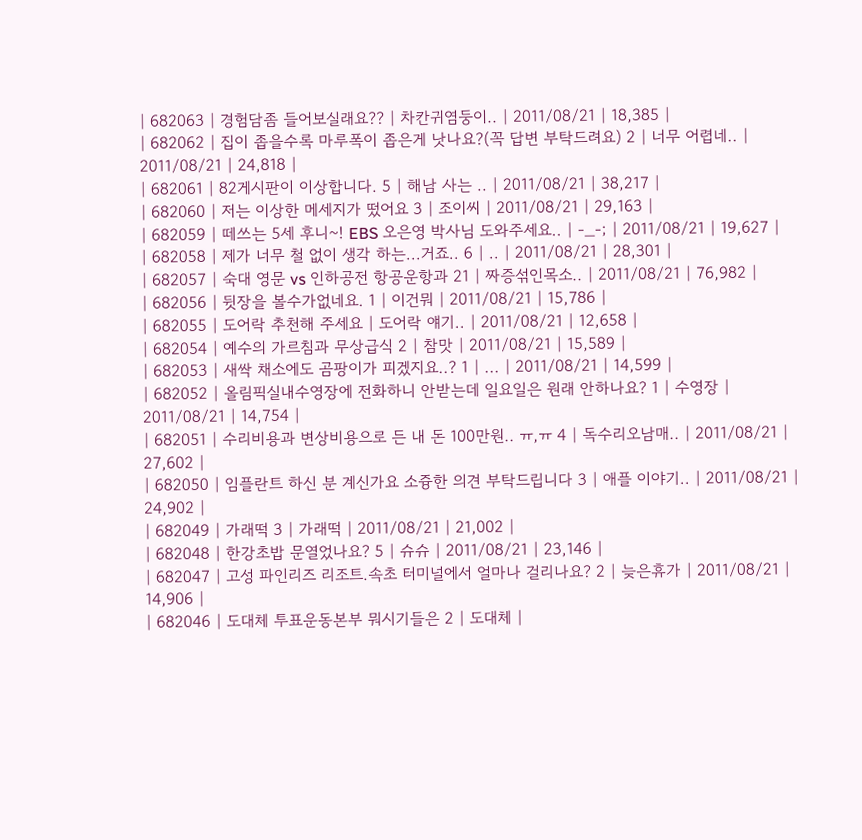| 682063 | 경험담좀 들어보실래요?? | 차칸귀염둥이.. | 2011/08/21 | 18,385 |
| 682062 | 집이 좁을수록 마루폭이 좁은게 낫나요?(꼭 답변 부탁드려요) 2 | 너무 어렵네.. | 2011/08/21 | 24,818 |
| 682061 | 82게시판이 이상합니다. 5 | 해남 사는 .. | 2011/08/21 | 38,217 |
| 682060 | 저는 이상한 메세지가 떴어요 3 | 조이씨 | 2011/08/21 | 29,163 |
| 682059 | 떼쓰는 5세 후니~! EBS 오은영 박사님 도와주세요.. | -_-; | 2011/08/21 | 19,627 |
| 682058 | 제가 너무 철 없이 생각 하는...거죠.. 6 | .. | 2011/08/21 | 28,301 |
| 682057 | 숙대 영문 vs 인하공전 항공운항과 21 | 짜증섞인목소.. | 2011/08/21 | 76,982 |
| 682056 | 뒷장을 볼수가없네요. 1 | 이건뭐 | 2011/08/21 | 15,786 |
| 682055 | 도어락 추천해 주세요 | 도어락 얘기.. | 2011/08/21 | 12,658 |
| 682054 | 예수의 가르침과 무상급식 2 | 참맛 | 2011/08/21 | 15,589 |
| 682053 | 새싹 채소에도 곰팡이가 피겠지요..? 1 | ... | 2011/08/21 | 14,599 |
| 682052 | 올림픽실내수영장에 전화하니 안받는데 일요일은 원래 안하나요? 1 | 수영장 | 2011/08/21 | 14,754 |
| 682051 | 수리비용과 변상비용으로 든 내 돈 100만원.. ㅠ,ㅠ 4 | 독수리오남매.. | 2011/08/21 | 27,602 |
| 682050 | 임플란트 하신 분 계신가요 소즁한 의견 부탁드립니다 3 | 애플 이야기.. | 2011/08/21 | 24,902 |
| 682049 | 가래떡 3 | 가래떡 | 2011/08/21 | 21,002 |
| 682048 | 한강초밥 문열었나요? 5 | 슈슈 | 2011/08/21 | 23,146 |
| 682047 | 고성 파인리즈 리조트.속초 터미널에서 얼마나 걸리나요? 2 | 늦은휴가 | 2011/08/21 | 14,906 |
| 682046 | 도대체 투표운동본부 뭐시기들은 2 | 도대체 |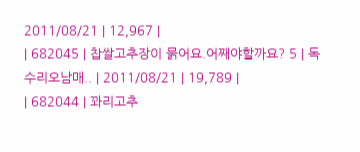2011/08/21 | 12,967 |
| 682045 | 찹쌀고추장이 묽어요.어째야할까요? 5 | 독수리오남매.. | 2011/08/21 | 19,789 |
| 682044 | 꽈리고추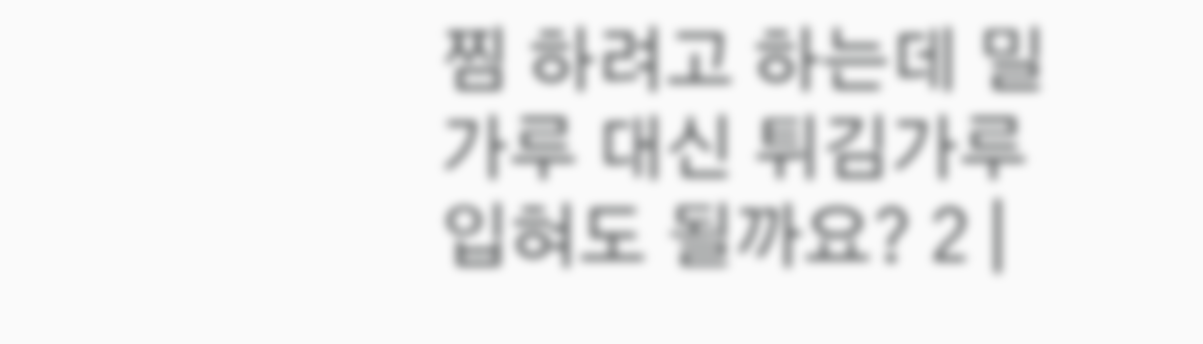찜 하려고 하는데 밀가루 대신 튀김가루 입혀도 될까요? 2 |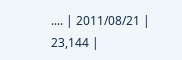.... | 2011/08/21 | 23,144 |